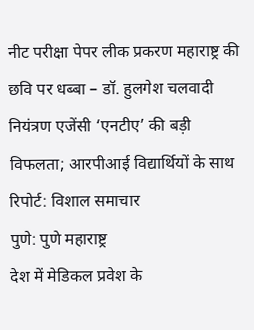नीट परीक्षा पेपर लीक प्रकरण महाराष्ट्र की छवि पर धब्बा – डॉ. हुलगेश चलवादी
नियंत्रण एजेंसी ‘एनटीए’ की बड़ी विफलता; आरपीआई विद्यार्थियों के साथ
रिपोर्ट: विशाल समाचार
पुणे: पुणे महाराष्ट्र
देश में मेडिकल प्रवेश के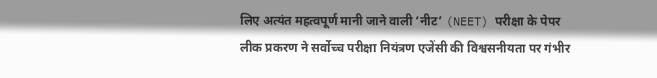लिए अत्यंत महत्वपूर्ण मानी जाने वाली ‘नीट’ (NEET) परीक्षा के पेपर लीक प्रकरण ने सर्वोच्च परीक्षा नियंत्रण एजेंसी की विश्वसनीयता पर गंभीर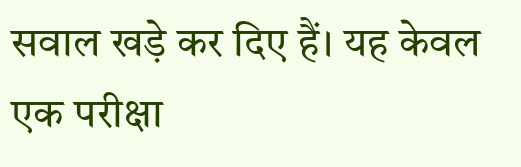सवाल खड़े कर दिए हैं। यह केवल एक परीक्षा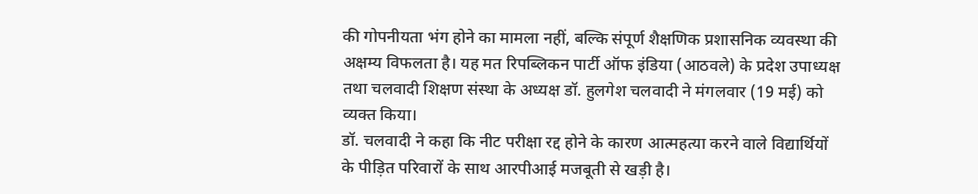की गोपनीयता भंग होने का मामला नहीं, बल्कि संपूर्ण शैक्षणिक प्रशासनिक व्यवस्था की अक्षम्य विफलता है। यह मत रिपब्लिकन पार्टी ऑफ इंडिया (आठवले) के प्रदेश उपाध्यक्ष तथा चलवादी शिक्षण संस्था के अध्यक्ष डॉ. हुलगेश चलवादी ने मंगलवार (19 मई) को व्यक्त किया।
डॉ. चलवादी ने कहा कि नीट परीक्षा रद्द होने के कारण आत्महत्या करने वाले विद्यार्थियों के पीड़ित परिवारों के साथ आरपीआई मजबूती से खड़ी है।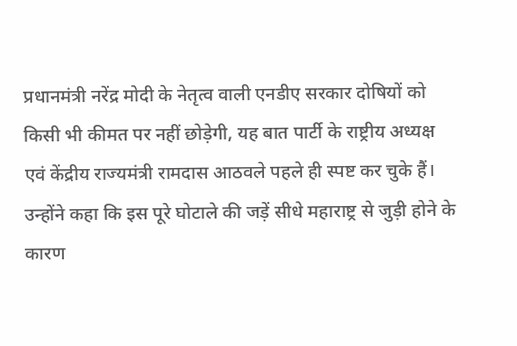प्रधानमंत्री नरेंद्र मोदी के नेतृत्व वाली एनडीए सरकार दोषियों को किसी भी कीमत पर नहीं छोड़ेगी, यह बात पार्टी के राष्ट्रीय अध्यक्ष एवं केंद्रीय राज्यमंत्री रामदास आठवले पहले ही स्पष्ट कर चुके हैं।
उन्होंने कहा कि इस पूरे घोटाले की जड़ें सीधे महाराष्ट्र से जुड़ी होने के कारण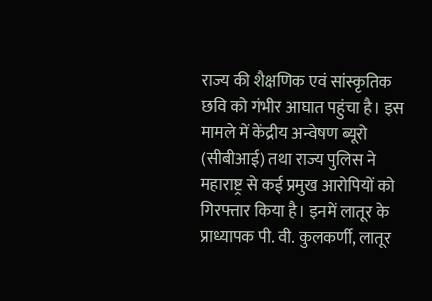राज्य की शैक्षणिक एवं सांस्कृतिक छवि को गंभीर आघात पहुंचा है। इस मामले में केंद्रीय अन्वेषण ब्यूरो (सीबीआई) तथा राज्य पुलिस ने महाराष्ट्र से कई प्रमुख आरोपियों को गिरफ्तार किया है। इनमें लातूर के प्राध्यापक पी. वी. कुलकर्णी, लातूर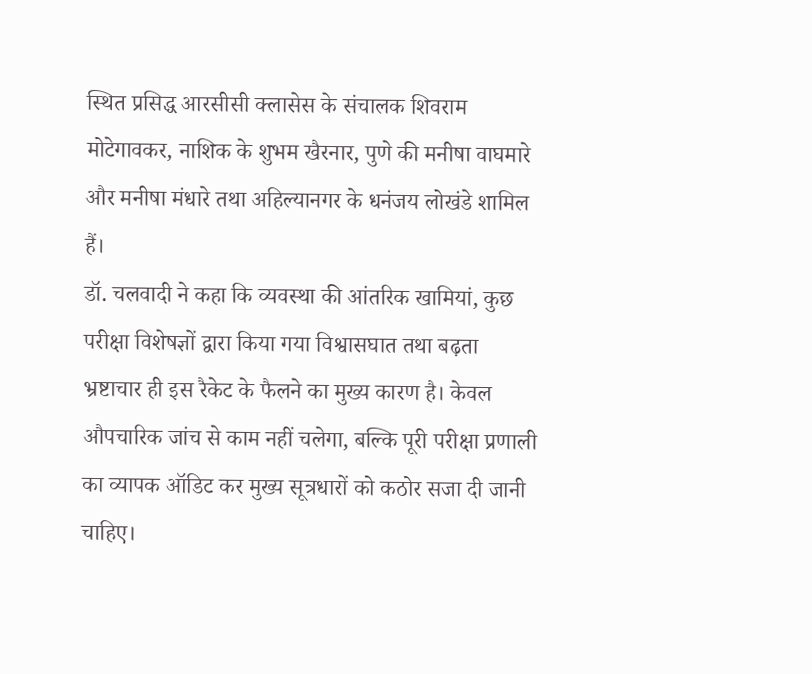स्थित प्रसिद्ध आरसीसी क्लासेस के संचालक शिवराम मोटेगावकर, नाशिक के शुभम खैरनार, पुणे की मनीषा वाघमारे और मनीषा मंधारे तथा अहिल्यानगर के धनंजय लोखंडे शामिल हैं।
डॉ. चलवादी ने कहा कि व्यवस्था की आंतरिक खामियां, कुछ परीक्षा विशेषज्ञों द्वारा किया गया विश्वासघात तथा बढ़ता भ्रष्टाचार ही इस रैकेट के फैलने का मुख्य कारण है। केवल औपचारिक जांच से काम नहीं चलेगा, बल्कि पूरी परीक्षा प्रणाली का व्यापक ऑडिट कर मुख्य सूत्रधारों को कठोर सजा दी जानी चाहिए।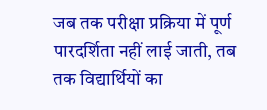जब तक परीक्षा प्रक्रिया में पूर्ण पारदर्शिता नहीं लाई जाती, तब तक विद्यार्थियों का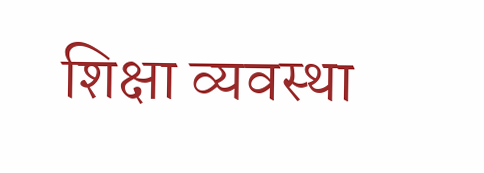शिक्षा व्यवस्था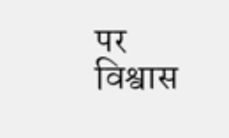पर विश्वास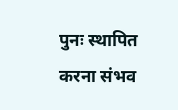पुनः स्थापित करना संभव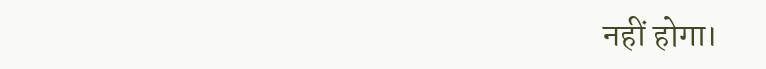नहीं होगा।